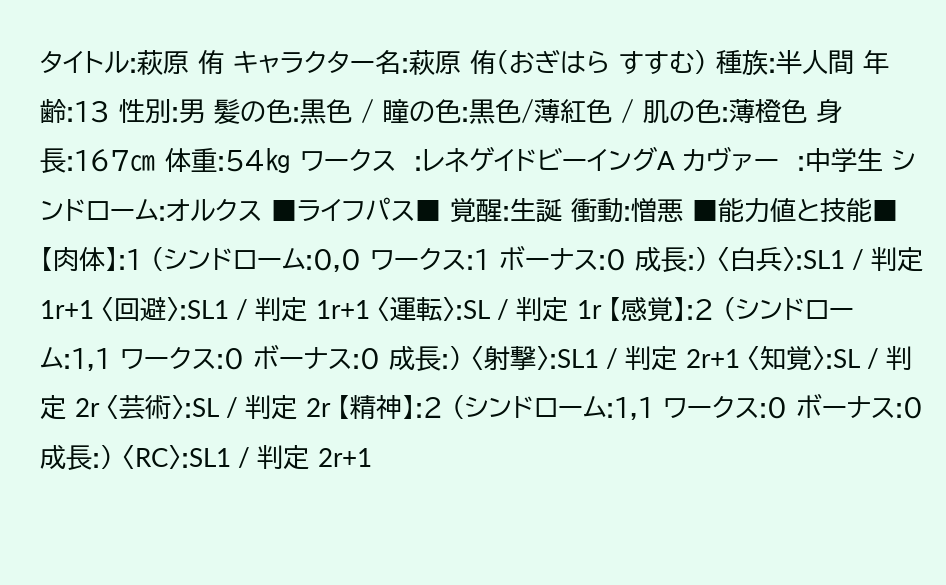タイトル:萩原 侑 キャラクター名:萩原 侑(おぎはら すすむ) 種族:半人間 年齢:13 性別:男 髪の色:黒色 / 瞳の色:黒色/薄紅色 / 肌の色:薄橙色 身長:167㎝ 体重:54㎏ ワークス  :レネゲイドビーイングA カヴァー  :中学生 シンドローム:オルクス ■ライフパス■ 覚醒:生誕 衝動:憎悪 ■能力値と技能■ 【肉体】:1 (シンドローム:0,0 ワークス:1 ボーナス:0 成長:) 〈白兵〉:SL1 / 判定 1r+1 〈回避〉:SL1 / 判定 1r+1 〈運転〉:SL / 判定 1r 【感覚】:2 (シンドローム:1,1 ワークス:0 ボーナス:0 成長:) 〈射撃〉:SL1 / 判定 2r+1 〈知覚〉:SL / 判定 2r 〈芸術〉:SL / 判定 2r 【精神】:2 (シンドローム:1,1 ワークス:0 ボーナス:0 成長:) 〈RC〉:SL1 / 判定 2r+1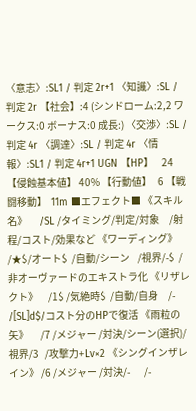〈意志〉:SL1 / 判定 2r+1 〈知識〉:SL / 判定 2r 【社会】:4 (シンドローム:2,2 ワークス:0 ボーナス:0 成長:) 〈交渉〉:SL / 判定 4r 〈調達〉:SL / 判定 4r 〈情報〉:SL1 / 判定 4r+1 UGN 【HP】    24 【侵蝕基本値】 40% 【行動値】   6 【戦闘移動】  11m ■エフェクト■ 《スキル名》      /SL /タイミング/判定/対象     /射程/コスト/効果など 《ワーディング》    /★$/オート$  /自動/シーン    /視界/-$  /非オーヴァードのエキストラ化 《リザレクト》     /1$ /気絶時$  /自動/自身     /-  /[SL]d$/コスト分のHPで復活 《雨粒の矢》      /7 /メジャー /対決/シーン(選択)/視界/3   /攻撃力+Lv×2 《シングインザレイン》 /6 /メジャー /対決/-       /-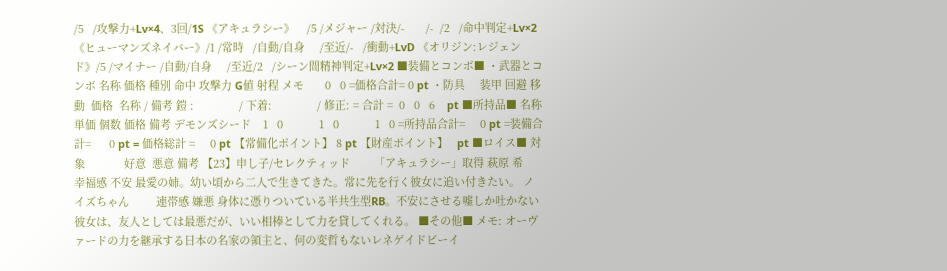/5   /攻撃力+Lv×4、3回/1S 《アキュラシー》    /5 /メジャー /対決/-       /-  /2   /命中判定+Lv×2 《ヒューマンズネイバー》/1 /常時   /自動/自身     /至近/-   /衝動+LvD 《オリジン:レジェンド》/5 /マイナー /自動/自身     /至近/2   /シーン間精神判定+Lv×2 ■装備とコンボ■ ・武器とコンボ 名称 価格 種別 命中 攻撃力 G値 射程 メモ       0   0 =価格合計= 0 pt ・防具     装甲 回避 移動  価格  名称 / 備考 鎧 :               / 下着:               / 修正: = 合計 =  0   0   6    pt ■所持品■ 名称      単価 個数 価格 備考 デモンズシード    1   0            1   0            1   0 =所持品合計=     0 pt =装備合計=      0 pt = 価格総計 =     0 pt 【常備化ポイント】 8 pt 【財産ポイント】   pt ■ロイス■ 対象             好意  悪意 備考 【23】申し子/セレクティッド        「アキュラシー」取得 萩原 希           幸福感 不安 最愛の姉。幼い頃から二人で生きてきた。常に先を行く彼女に追い付きたい。 ノイズちゃん         連帯感 嫌悪 身体に憑りついている半共生型RB。不安にさせる嘘しか吐かない彼女は、友人としては最悪だが、いい相棒として力を貸してくれる。 ■その他■ メモ: オーヴァードの力を継承する日本の名家の領主と、何の変哲もないレネゲイドビーイ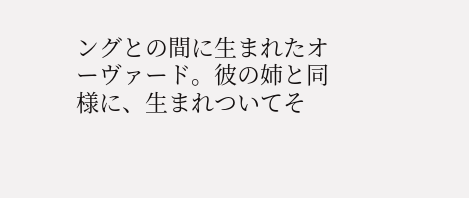ングとの間に生まれたオーヴァード。彼の姉と同様に、生まれついてそ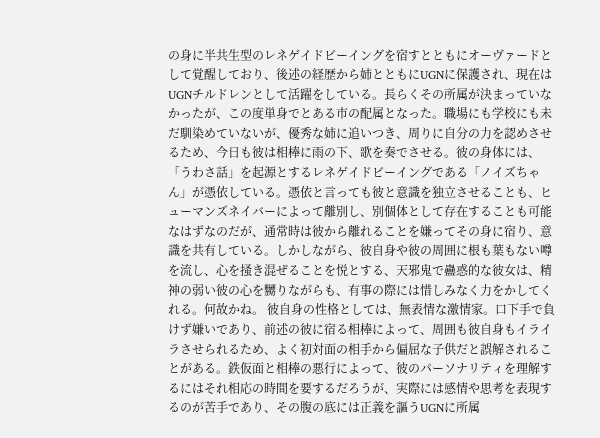の身に半共生型のレネゲイドビーイングを宿すとともにオーヴァードとして覚醒しており、後述の経歴から姉とともにUGNに保護され、現在はUGNチルドレンとして活躍をしている。長らくその所属が決まっていなかったが、この度単身でとある市の配属となった。職場にも学校にも未だ馴染めていないが、優秀な姉に追いつき、周りに自分の力を認めさせるため、今日も彼は相棒に雨の下、歌を奏でさせる。彼の身体には、「うわさ話」を起源とするレネゲイドビーイングである「ノイズちゃん」が憑依している。憑依と言っても彼と意識を独立させることも、ヒューマンズネイバーによって離別し、別個体として存在することも可能なはずなのだが、通常時は彼から離れることを嫌ってその身に宿り、意識を共有している。しかしながら、彼自身や彼の周囲に根も葉もない噂を流し、心を掻き混ぜることを悦とする、天邪鬼で蠱惑的な彼女は、精神の弱い彼の心を嬲りながらも、有事の際には惜しみなく力をかしてくれる。何故かね。 彼自身の性格としては、無表情な激情家。口下手で負けず嫌いであり、前述の彼に宿る相棒によって、周囲も彼自身もイライラさせられるため、よく初対面の相手から偏屈な子供だと誤解されることがある。鉄仮面と相棒の悪行によって、彼のパーソナリティを理解するにはそれ相応の時間を要するだろうが、実際には感情や思考を表現するのが苦手であり、その腹の底には正義を謳うUGNに所属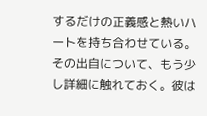するだけの正義感と熱いハートを持ち合わせている。 その出自について、もう少し詳細に触れておく。彼は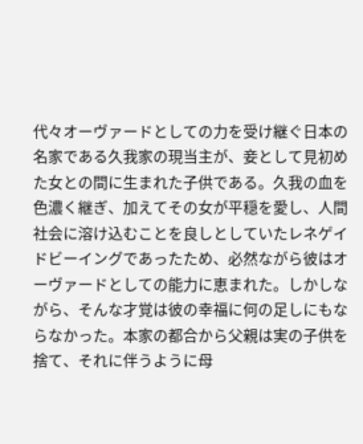代々オーヴァードとしての力を受け継ぐ日本の名家である久我家の現当主が、妾として見初めた女との間に生まれた子供である。久我の血を色濃く継ぎ、加えてその女が平穏を愛し、人間社会に溶け込むことを良しとしていたレネゲイドビーイングであったため、必然ながら彼はオーヴァードとしての能力に恵まれた。しかしながら、そんな才覚は彼の幸福に何の足しにもならなかった。本家の都合から父親は実の子供を捨て、それに伴うように母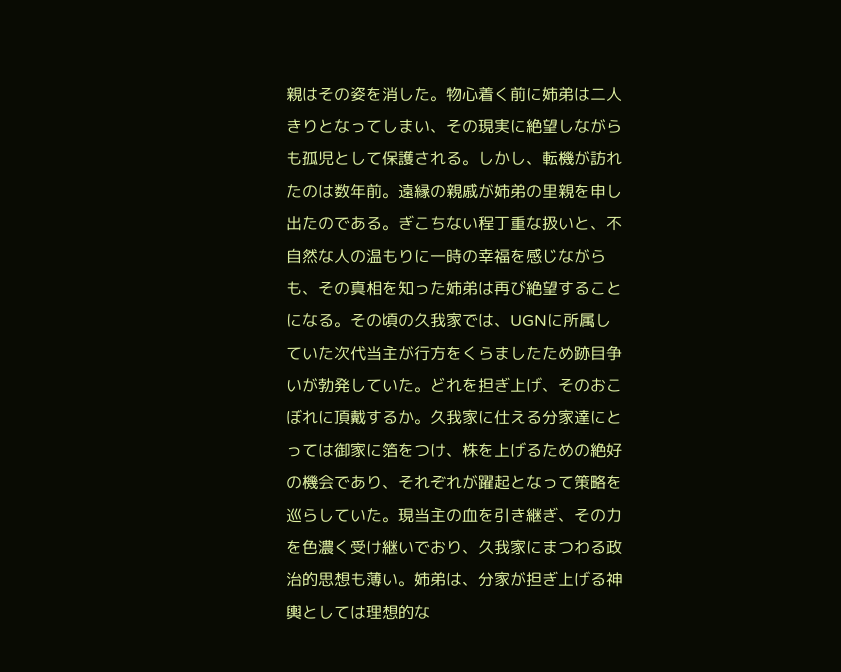親はその姿を消した。物心着く前に姉弟は二人きりとなってしまい、その現実に絶望しながらも孤児として保護される。しかし、転機が訪れたのは数年前。遠縁の親戚が姉弟の里親を申し出たのである。ぎこちない程丁重な扱いと、不自然な人の温もりに一時の幸福を感じながらも、その真相を知った姉弟は再び絶望することになる。その頃の久我家では、UGNに所属していた次代当主が行方をくらましたため跡目争いが勃発していた。どれを担ぎ上げ、そのおこぼれに頂戴するか。久我家に仕える分家達にとっては御家に箔をつけ、株を上げるための絶好の機会であり、それぞれが躍起となって策略を巡らしていた。現当主の血を引き継ぎ、その力を色濃く受け継いでおり、久我家にまつわる政治的思想も薄い。姉弟は、分家が担ぎ上げる神輿としては理想的な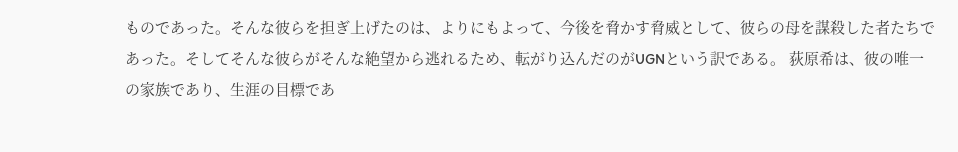ものであった。そんな彼らを担ぎ上げたのは、よりにもよって、今後を脅かす脅威として、彼らの母を謀殺した者たちであった。そしてそんな彼らがそんな絶望から逃れるため、転がり込んだのがUGNという訳である。 荻原希は、彼の唯一の家族であり、生涯の目標であ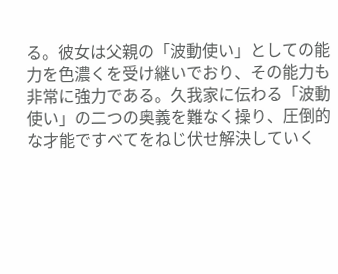る。彼女は父親の「波動使い」としての能力を色濃くを受け継いでおり、その能力も非常に強力である。久我家に伝わる「波動使い」の二つの奥義を難なく操り、圧倒的な才能ですべてをねじ伏せ解決していく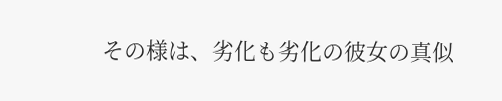その様は、劣化も劣化の彼女の真似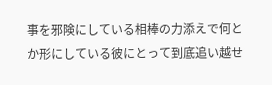事を邪険にしている相棒の力添えで何とか形にしている彼にとって到底追い越せ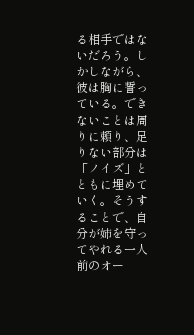る相手ではないだろう。しかしながら、彼は胸に誓っている。できないことは周りに頼り、足りない部分は「ノイズ」とともに埋めていく。そうすることで、自分が姉を守ってやれる一人前のオー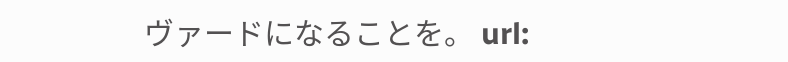ヴァードになることを。 url: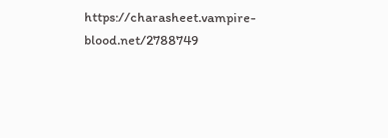https://charasheet.vampire-blood.net/2788749